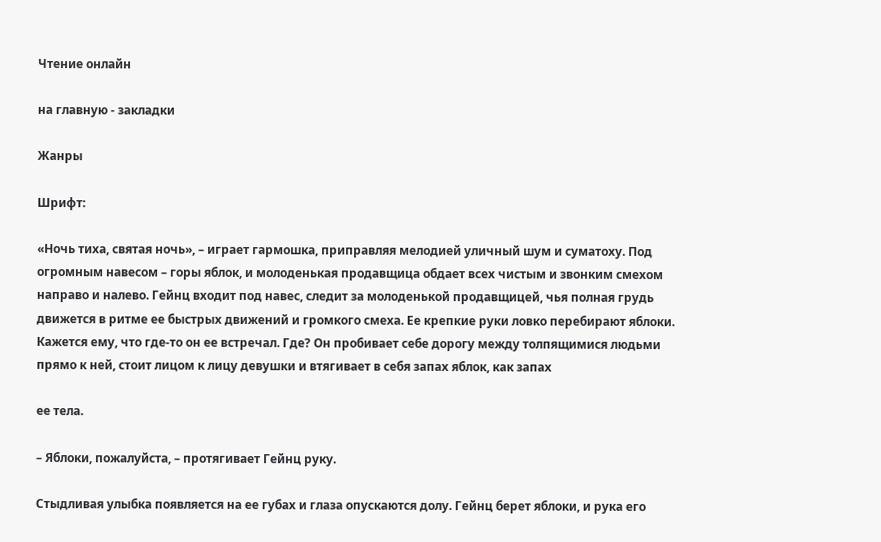Чтение онлайн

на главную - закладки

Жанры

Шрифт:

«Ночь тиха, святая ночь», – играет гармошка, приправляя мелодией уличный шум и суматоху. Под огромным навесом – горы яблок, и молоденькая продавщица обдает всех чистым и звонким смехом направо и налево. Гейнц входит под навес, следит за молоденькой продавщицей, чья полная грудь движется в ритме ее быстрых движений и громкого смеха. Ее крепкие руки ловко перебирают яблоки. Кажется ему, что где-то он ее встречал. Где? Он пробивает себе дорогу между толпящимися людьми прямо к ней, стоит лицом к лицу девушки и втягивает в себя запах яблок, как запах

ее тела.

– Яблоки, пожалуйста, – протягивает Гейнц руку.

Стыдливая улыбка появляется на ее губах и глаза опускаются долу. Гейнц берет яблоки, и рука его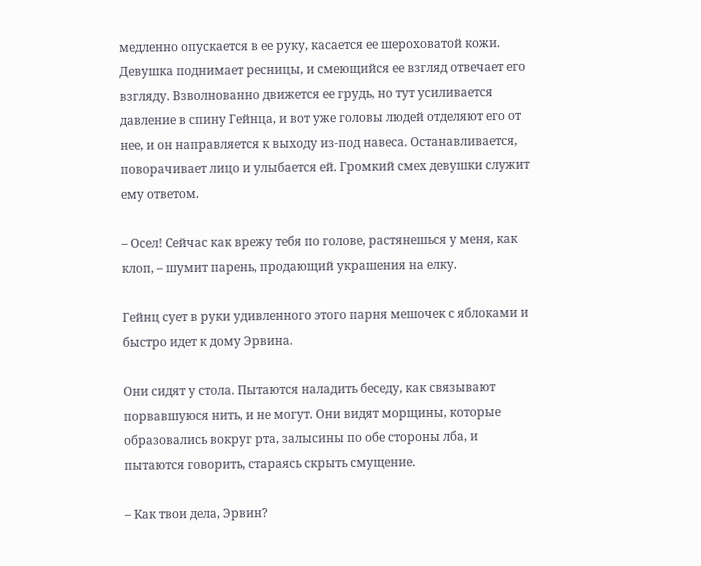медленно опускается в ее руку, касается ее шероховатой кожи. Девушка поднимает ресницы, и смеющийся ее взгляд отвечает его взгляду. Взволнованно движется ее грудь, но тут усиливается давление в спину Гейнца, и вот уже головы людей отделяют его от нее, и он направляется к выходу из-под навеса. Останавливается, поворачивает лицо и улыбается ей. Громкий смех девушки служит ему ответом.

– Осел! Сейчас как врежу тебя по голове, растянешься у меня, как клоп, – шумит парень, продающий украшения на елку.

Гейнц сует в руки удивленного этого парня мешочек с яблоками и быстро идет к дому Эрвина.

Они сидят у стола. Пытаются наладить беседу, как связывают порвавшуюся нить, и не могут. Они видят морщины, которые образовались вокруг рта, залысины по обе стороны лба, и пытаются говорить, стараясь скрыть смущение.

– Как твои дела, Эрвин?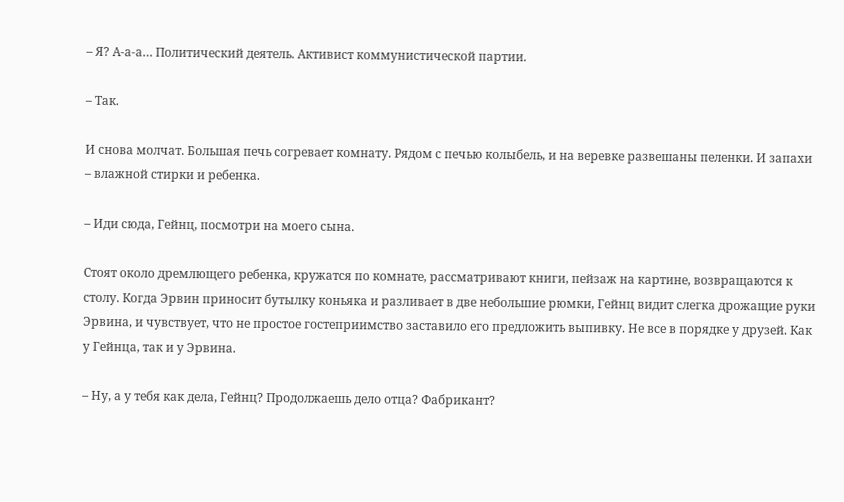– Я? А-а-а… Политический деятель. Активист коммунистической партии.

– Так.

И снова молчат. Большая печь согревает комнату. Рядом с печью колыбель, и на веревке развешаны пеленки. И запахи – влажной стирки и ребенка.

– Иди сюда, Гейнц, посмотри на моего сына.

Стоят около дремлющего ребенка, кружатся по комнате, рассматривают книги, пейзаж на картине, возвращаются к столу. Когда Эрвин приносит бутылку коньяка и разливает в две небольшие рюмки, Гейнц видит слегка дрожащие руки Эрвина, и чувствует, что не простое гостеприимство заставило его предложить выпивку. Не все в порядке у друзей. Как у Гейнца, так и у Эрвина.

– Ну, а у тебя как дела, Гейнц? Продолжаешь дело отца? Фабрикант?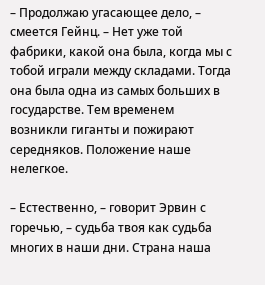– Продолжаю угасающее дело, – смеется Гейнц. – Нет уже той фабрики, какой она была, когда мы с тобой играли между складами. Тогда она была одна из самых больших в государстве. Тем временем возникли гиганты и пожирают середняков. Положение наше нелегкое.

– Естественно, – говорит Эрвин с горечью, – судьба твоя как судьба многих в наши дни. Страна наша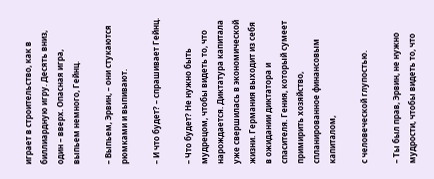играет в строительство, как в биллиардную игру. Десять вниз, один – вверх. Опасная игра, выпьем немного, Гейнц.

– Выпьем, Эрвин, – они стукаются рюмками и выпивают.

– И что будет? – спрашивает Гейнц.

– Что будет? Не нужно быть мудрецом, чтобы видеть то, что нарождается. Диктатура капитала уже свершилась в экономической жизни. Германия выходит из себя в ожидании диктатора и спасителя. Гения, который сумеет примирить хозяйство, спланированное финансовым капиталом,

с человеческой глупостью.

– Ты был прав, Эрвин, не нужно мудрости, чтобы видеть то, что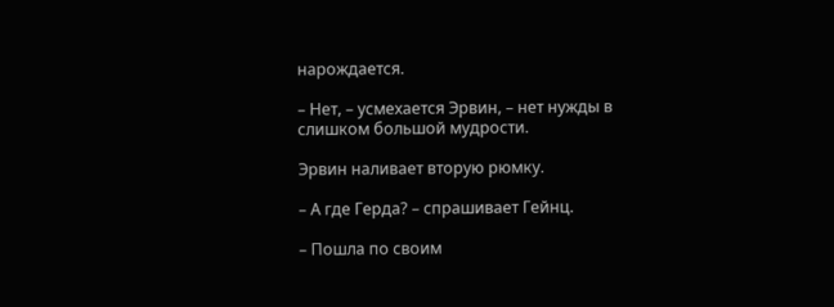нарождается.

– Нет, – усмехается Эрвин, – нет нужды в слишком большой мудрости.

Эрвин наливает вторую рюмку.

– А где Герда? – спрашивает Гейнц.

– Пошла по своим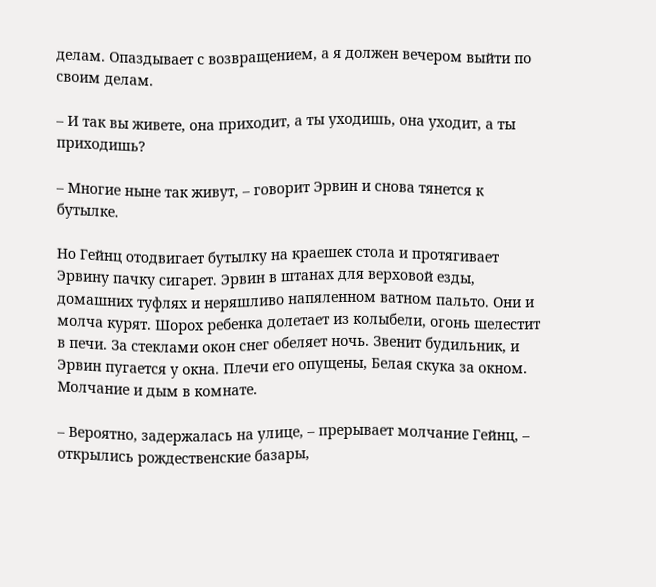делам. Опаздывает с возвращением, а я должен вечером выйти по своим делам.

– И так вы живете, она приходит, а ты уходишь, она уходит, а ты приходишь?

– Многие ныне так живут, – говорит Эрвин и снова тянется к бутылке.

Но Гейнц отодвигает бутылку на краешек стола и протягивает Эрвину пачку сигарет. Эрвин в штанах для верховой езды, домашних туфлях и неряшливо напяленном ватном пальто. Они и молча курят. Шорох ребенка долетает из колыбели, огонь шелестит в печи. За стеклами окон снег обеляет ночь. Звенит будильник, и Эрвин пугается у окна. Плечи его опущены, Белая скука за окном. Молчание и дым в комнате.

– Вероятно, задержалась на улице, – прерывает молчание Гейнц, – открылись рождественские базары,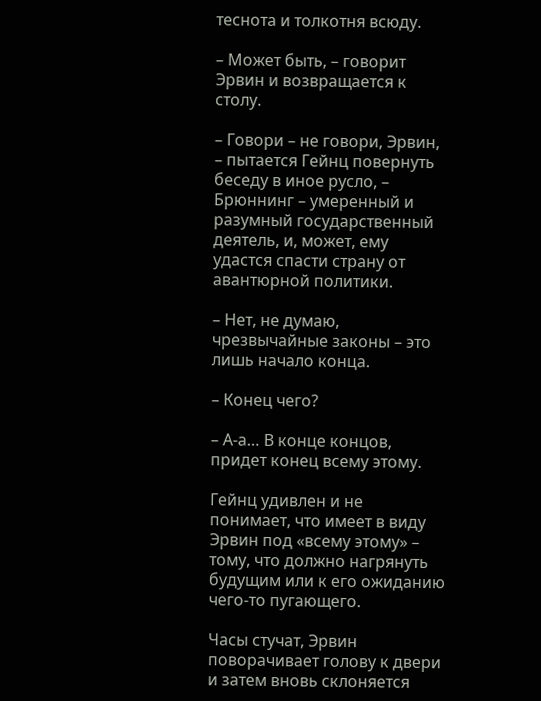теснота и толкотня всюду.

– Может быть, – говорит Эрвин и возвращается к столу.

– Говори – не говори, Эрвин, – пытается Гейнц повернуть беседу в иное русло, – Брюннинг – умеренный и разумный государственный деятель, и, может, ему удастся спасти страну от авантюрной политики.

– Нет, не думаю, чрезвычайные законы – это лишь начало конца.

– Конец чего?

– А-а… В конце концов, придет конец всему этому.

Гейнц удивлен и не понимает, что имеет в виду Эрвин под «всему этому» – тому, что должно нагрянуть будущим или к его ожиданию чего-то пугающего.

Часы стучат, Эрвин поворачивает голову к двери и затем вновь склоняется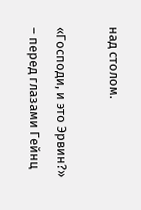над столом.

«Господи, и это Эрвин?» – перед глазами Гейнц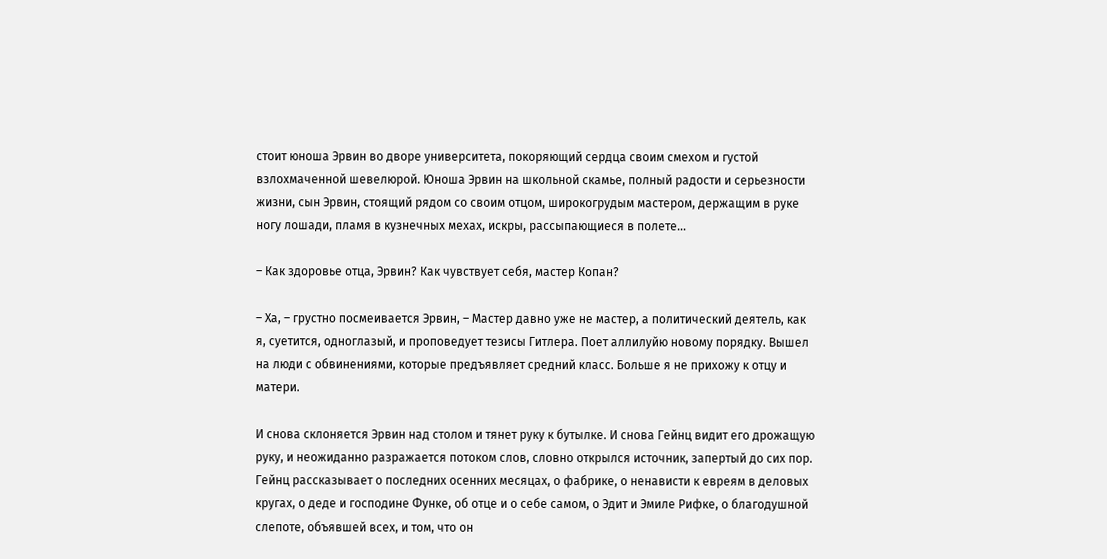стоит юноша Эрвин во дворе университета, покоряющий сердца своим смехом и густой взлохмаченной шевелюрой. Юноша Эрвин на школьной скамье, полный радости и серьезности жизни, сын Эрвин, стоящий рядом со своим отцом, широкогрудым мастером, держащим в руке ногу лошади, пламя в кузнечных мехах, искры, рассыпающиеся в полете…

– Как здоровье отца, Эрвин? Как чувствует себя, мастер Копан?

– Ха, – грустно посмеивается Эрвин, – Мастер давно уже не мастер, а политический деятель, как я, суетится, одноглазый, и проповедует тезисы Гитлера. Поет аллилуйю новому порядку. Вышел на люди с обвинениями, которые предъявляет средний класс. Больше я не прихожу к отцу и матери.

И снова склоняется Эрвин над столом и тянет руку к бутылке. И снова Гейнц видит его дрожащую руку, и неожиданно разражается потоком слов, словно открылся источник, запертый до сих пор. Гейнц рассказывает о последних осенних месяцах, о фабрике, о ненависти к евреям в деловых кругах, о деде и господине Функе, об отце и о себе самом, о Эдит и Эмиле Рифке, о благодушной слепоте, объявшей всех, и том, что он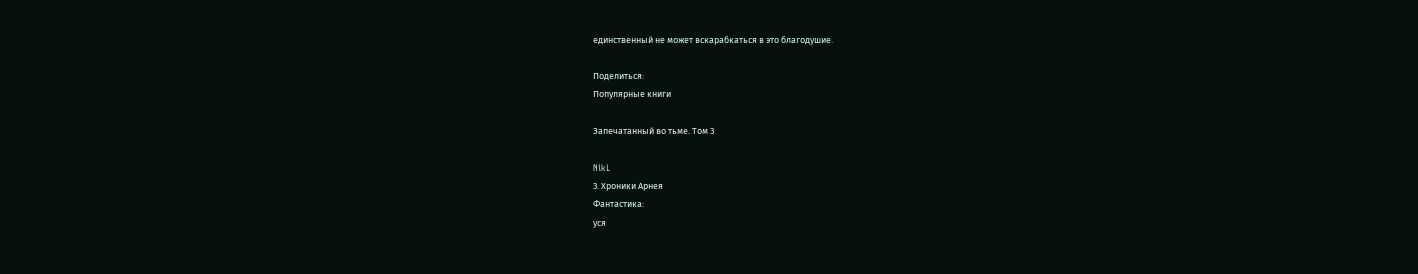единственный не может вскарабкаться в это благодушие.

Поделиться:
Популярные книги

Запечатанный во тьме. Том 3

NikL
3. Хроники Арнея
Фантастика:
уся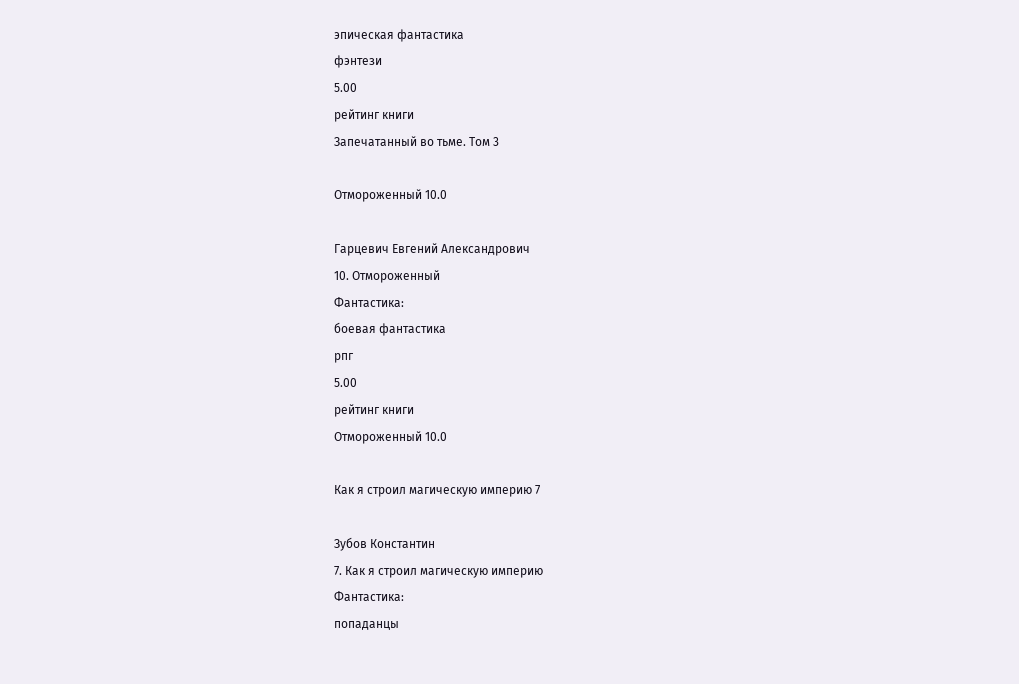эпическая фантастика
фэнтези
5.00
рейтинг книги
Запечатанный во тьме. Том 3

Отмороженный 10.0

Гарцевич Евгений Александрович
10. Отмороженный
Фантастика:
боевая фантастика
рпг
5.00
рейтинг книги
Отмороженный 10.0

Как я строил магическую империю 7

Зубов Константин
7. Как я строил магическую империю
Фантастика:
попаданцы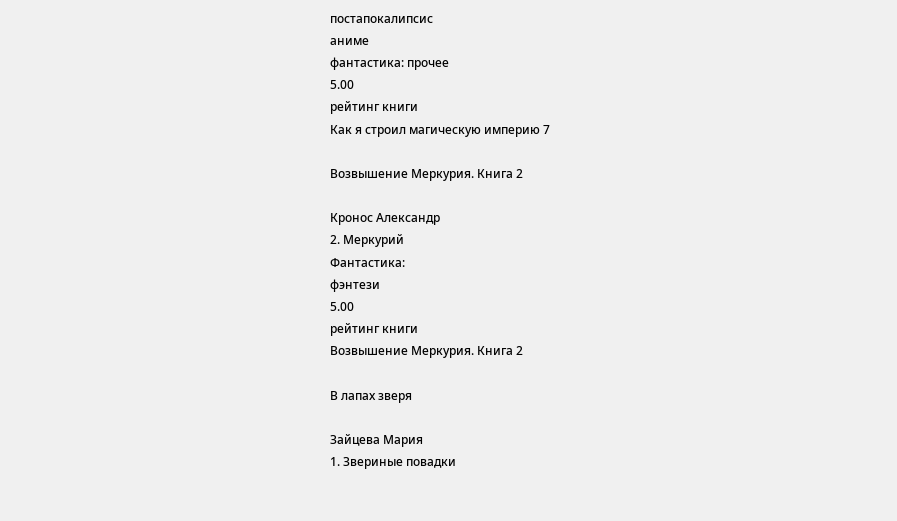постапокалипсис
аниме
фантастика: прочее
5.00
рейтинг книги
Как я строил магическую империю 7

Возвышение Меркурия. Книга 2

Кронос Александр
2. Меркурий
Фантастика:
фэнтези
5.00
рейтинг книги
Возвышение Меркурия. Книга 2

В лапах зверя

Зайцева Мария
1. Звериные повадки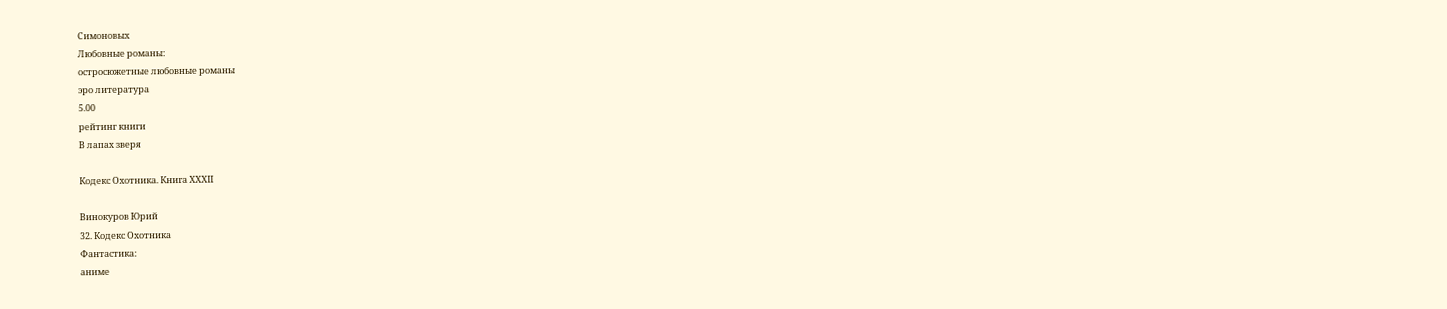Симоновых
Любовные романы:
остросюжетные любовные романы
эро литература
5.00
рейтинг книги
В лапах зверя

Кодекс Охотника. Книга XXXII

Винокуров Юрий
32. Кодекс Охотника
Фантастика:
аниме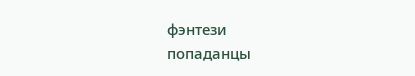фэнтези
попаданцы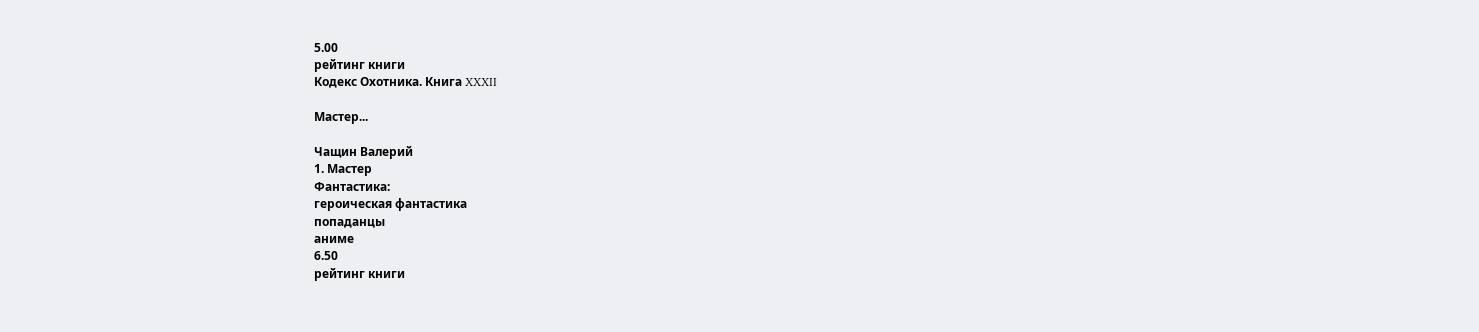5.00
рейтинг книги
Кодекс Охотника. Книга XXXII

Мастер...

Чащин Валерий
1. Мастер
Фантастика:
героическая фантастика
попаданцы
аниме
6.50
рейтинг книги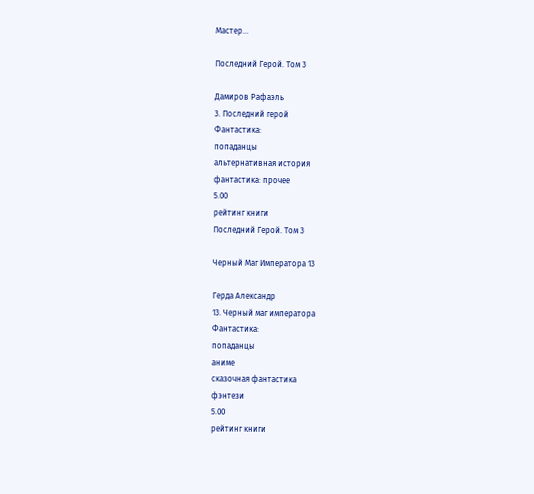Мастер...

Последний Герой. Том 3

Дамиров Рафаэль
3. Последний герой
Фантастика:
попаданцы
альтернативная история
фантастика: прочее
5.00
рейтинг книги
Последний Герой. Том 3

Черный Маг Императора 13

Герда Александр
13. Черный маг императора
Фантастика:
попаданцы
аниме
сказочная фантастика
фэнтези
5.00
рейтинг книги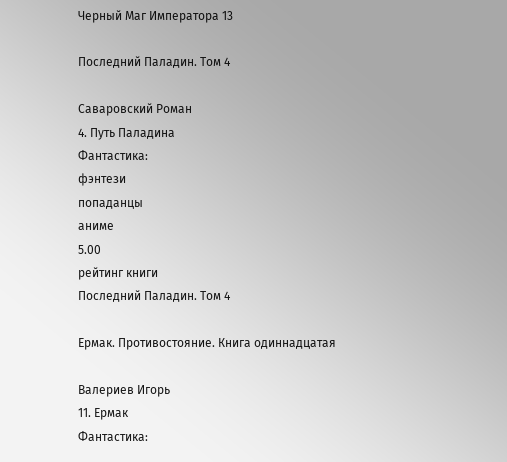Черный Маг Императора 13

Последний Паладин. Том 4

Саваровский Роман
4. Путь Паладина
Фантастика:
фэнтези
попаданцы
аниме
5.00
рейтинг книги
Последний Паладин. Том 4

Ермак. Противостояние. Книга одиннадцатая

Валериев Игорь
11. Ермак
Фантастика: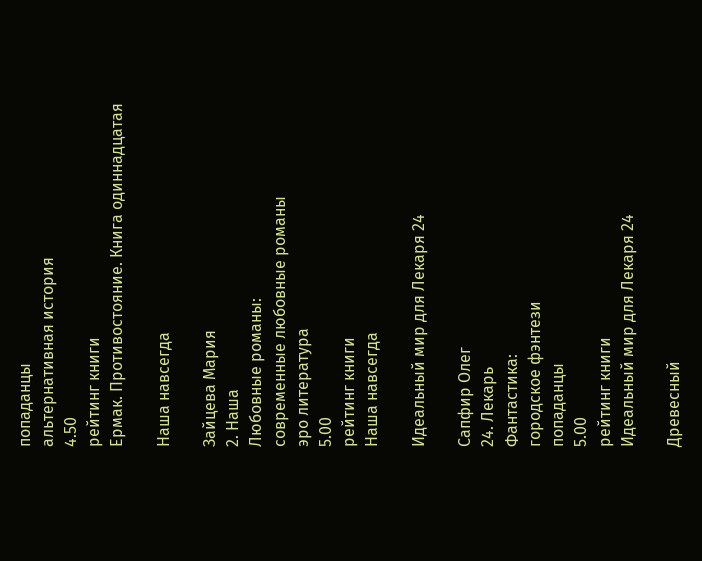попаданцы
альтернативная история
4.50
рейтинг книги
Ермак. Противостояние. Книга одиннадцатая

Наша навсегда

Зайцева Мария
2. Наша
Любовные романы:
современные любовные романы
эро литература
5.00
рейтинг книги
Наша навсегда

Идеальный мир для Лекаря 24

Сапфир Олег
24. Лекарь
Фантастика:
городское фэнтези
попаданцы
5.00
рейтинг книги
Идеальный мир для Лекаря 24

Древесный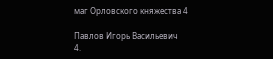маг Орловского княжества 4

Павлов Игорь Васильевич
4.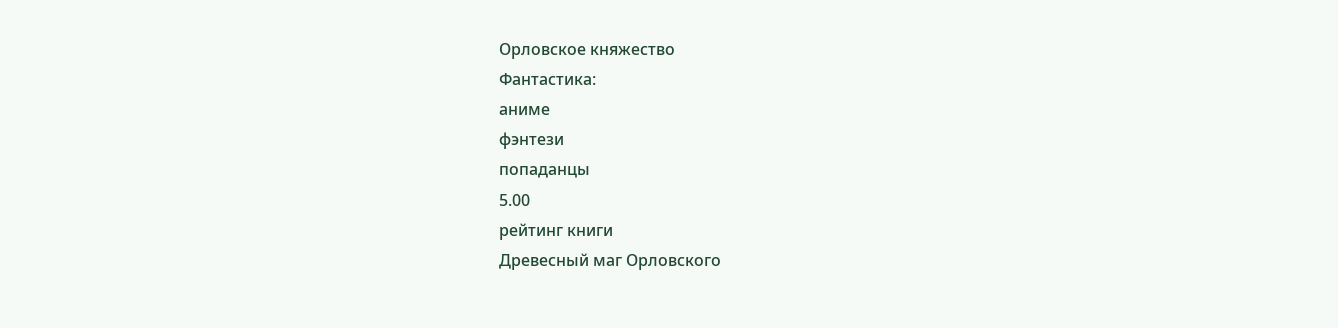Орловское княжество
Фантастика:
аниме
фэнтези
попаданцы
5.00
рейтинг книги
Древесный маг Орловского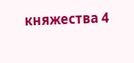княжества 4